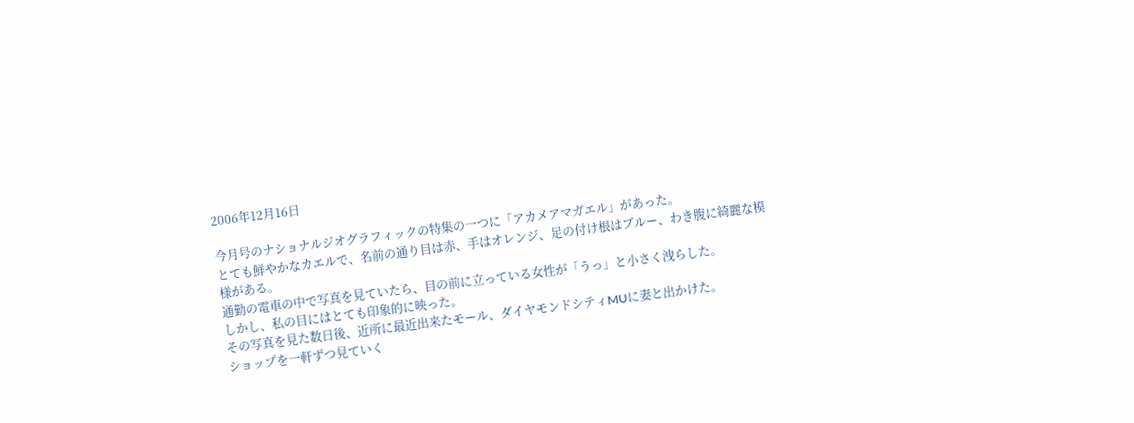2006年12月16日

今月号のナショナルジオグラフィックの特集の一つに「アカメアマガエル」があった。
とても鮮やかなカエルで、名前の通り目は赤、手はオレンジ、足の付け根はブルー、わき腹に綺麗な模様がある。
通勤の電車の中で写真を見ていたら、目の前に立っている女性が「うっ」と小さく洩らした。
しかし、私の目にはとても印象的に映った。
その写真を見た数日後、近所に最近出来たモール、ダイヤモンドシティMUに妻と出かけた。
ショップを一軒ずつ見ていく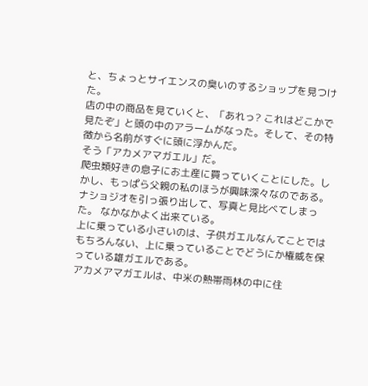と、ちょっとサイエンスの臭いのするショップを見つけた。
店の中の商品を見ていくと、「あれっ? これはどこかで見たぞ」と頭の中のアラームがなった。そして、その特徴から名前がすぐに頭に浮かんだ。
そう「アカメアマガエル」だ。
爬虫類好きの息子にお土産に買っていくことにした。しかし、もっぱら父親の私のほうが興味深々なのである。ナショジオを引っ張り出して、写真と見比べてしまった。 なかなかよく出来ている。
上に乗っている小さいのは、子供ガエルなんてことではもちろんない、上に乗っていることでどうにか権威を保っている雄ガエルである。
アカメアマガエルは、中米の熱帯雨林の中に住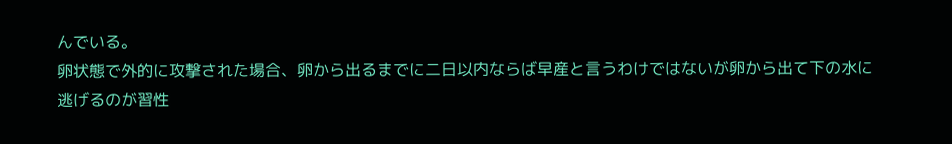んでいる。
卵状態で外的に攻撃された場合、卵から出るまでに二日以内ならば早産と言うわけではないが卵から出て下の水に逃げるのが習性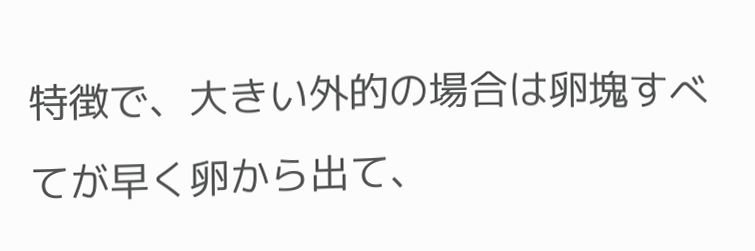特徴で、大きい外的の場合は卵塊すべてが早く卵から出て、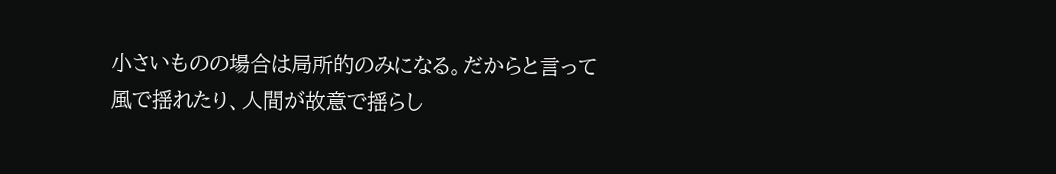小さいものの場合は局所的のみになる。だからと言って風で揺れたり、人間が故意で揺らし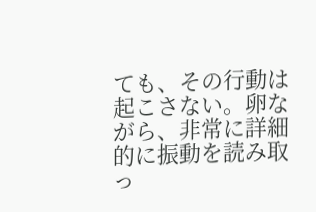ても、その行動は起こさない。卵ながら、非常に詳細的に振動を読み取っ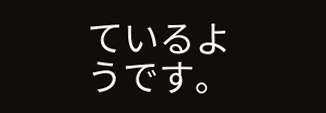ているようです。